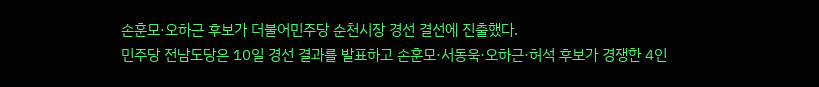손훈모·오하근 후보가 더불어민주당 순천시장 경선 결선에 진출했다.
민주당 전남도당은 10일 경선 결과를 발표하고 손훈모·서동욱·오하근·허석 후보가 경쟁한 4인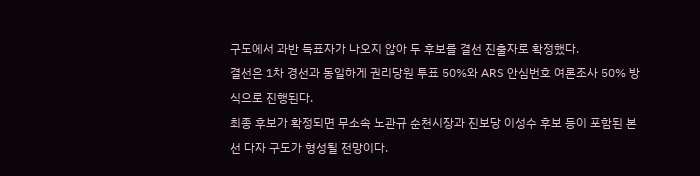구도에서 과반 득표자가 나오지 않아 두 후보를 결선 진출자로 확정했다.
결선은 1차 경선과 동일하게 권리당원 투표 50%와 ARS 안심번호 여론조사 50% 방식으로 진행된다.
최종 후보가 확정되면 무소속 노관규 순천시장과 진보당 이성수 후보 등이 포함된 본선 다자 구도가 형성될 전망이다.